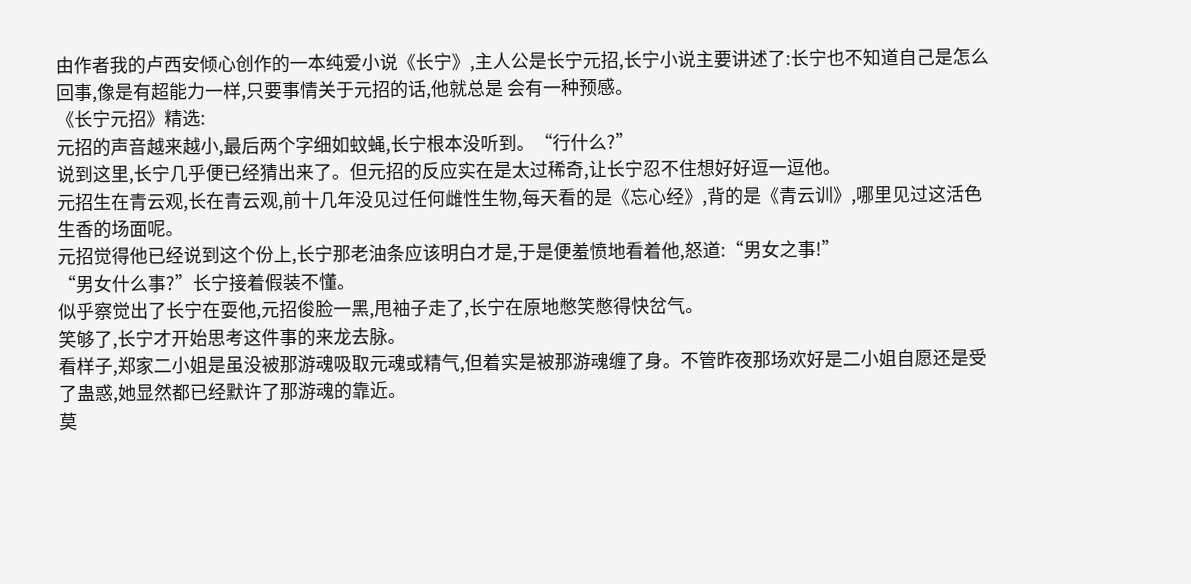由作者我的卢西安倾心创作的一本纯爱小说《长宁》,主人公是长宁元招,长宁小说主要讲述了:长宁也不知道自己是怎么回事,像是有超能力一样,只要事情关于元招的话,他就总是 会有一种预感。
《长宁元招》精选:
元招的声音越来越小,最后两个字细如蚊蝇,长宁根本没听到。“行什么?”
说到这里,长宁几乎便已经猜出来了。但元招的反应实在是太过稀奇,让长宁忍不住想好好逗一逗他。
元招生在青云观,长在青云观,前十几年没见过任何雌性生物,每天看的是《忘心经》,背的是《青云训》,哪里见过这活色生香的场面呢。
元招觉得他已经说到这个份上,长宁那老油条应该明白才是,于是便羞愤地看着他,怒道:“男女之事!”
“男女什么事?”长宁接着假装不懂。
似乎察觉出了长宁在耍他,元招俊脸一黑,甩袖子走了,长宁在原地憋笑憋得快岔气。
笑够了,长宁才开始思考这件事的来龙去脉。
看样子,郑家二小姐是虽没被那游魂吸取元魂或精气,但着实是被那游魂缠了身。不管昨夜那场欢好是二小姐自愿还是受了蛊惑,她显然都已经默许了那游魂的靠近。
莫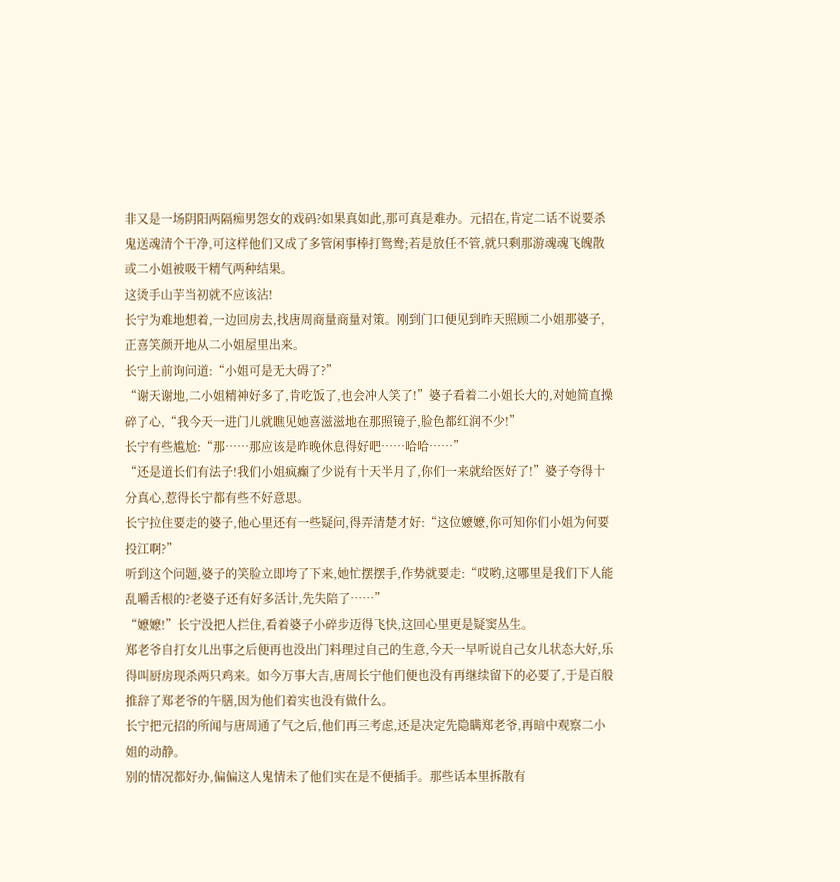非又是一场阴阳两隔痴男怨女的戏码?如果真如此,那可真是难办。元招在,肯定二话不说要杀鬼送魂清个干净,可这样他们又成了多管闲事棒打鸳鸯;若是放任不管,就只剩那游魂魂飞魄散或二小姐被吸干精气两种结果。
这烫手山芋当初就不应该沾!
长宁为难地想着,一边回房去,找唐周商量商量对策。刚到门口便见到昨天照顾二小姐那婆子,正喜笑颜开地从二小姐屋里出来。
长宁上前询问道:“小姐可是无大碍了?”
“谢天谢地,二小姐精神好多了,肯吃饭了,也会冲人笑了!”婆子看着二小姐长大的,对她简直操碎了心,“我今天一进门儿就瞧见她喜滋滋地在那照镜子,脸色都红润不少!”
长宁有些尴尬:“那……那应该是昨晚休息得好吧……哈哈……”
“还是道长们有法子!我们小姐疯癫了少说有十天半月了,你们一来就给医好了!”婆子夸得十分真心,惹得长宁都有些不好意思。
长宁拉住要走的婆子,他心里还有一些疑问,得弄清楚才好:“这位嬷嬷,你可知你们小姐为何要投江啊?”
听到这个问题,婆子的笑脸立即垮了下来,她忙摆摆手,作势就要走:“哎哟,这哪里是我们下人能乱嚼舌根的?老婆子还有好多活计,先失陪了……”
“嬷嬷!”长宁没把人拦住,看着婆子小碎步迈得飞快,这回心里更是疑窦丛生。
郑老爷自打女儿出事之后便再也没出门料理过自己的生意,今天一早听说自己女儿状态大好,乐得叫厨房现杀两只鸡来。如今万事大吉,唐周长宁他们便也没有再继续留下的必要了,于是百般推辞了郑老爷的午膳,因为他们着实也没有做什么。
长宁把元招的所闻与唐周通了气之后,他们再三考虑,还是决定先隐瞒郑老爷,再暗中观察二小姐的动静。
别的情况都好办,偏偏这人鬼情未了他们实在是不便插手。那些话本里拆散有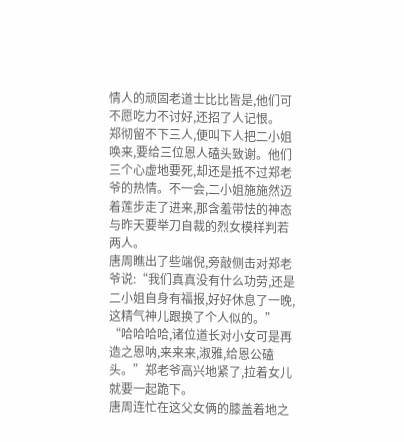情人的顽固老道士比比皆是,他们可不愿吃力不讨好,还招了人记恨。
郑彻留不下三人,便叫下人把二小姐唤来,要给三位恩人磕头致谢。他们三个心虚地要死,却还是抵不过郑老爷的热情。不一会,二小姐施施然迈着莲步走了进来,那含羞带怯的神态与昨天要举刀自裁的烈女模样判若两人。
唐周瞧出了些端倪,旁敲侧击对郑老爷说:“我们真真没有什么功劳,还是二小姐自身有福报,好好休息了一晚,这精气神儿跟换了个人似的。”
“哈哈哈哈,诸位道长对小女可是再造之恩呐,来来来,淑雅,给恩公磕头。”郑老爷高兴地紧了,拉着女儿就要一起跪下。
唐周连忙在这父女俩的膝盖着地之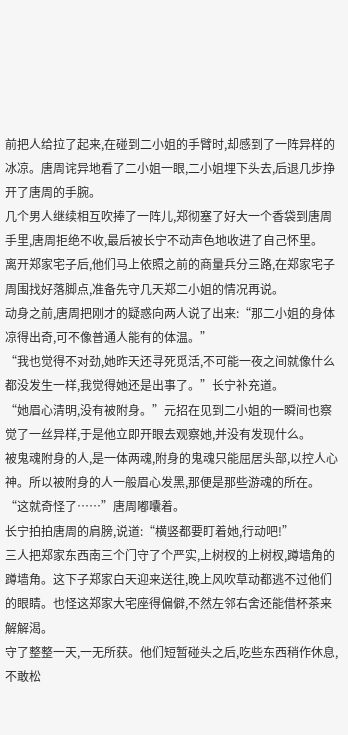前把人给拉了起来,在碰到二小姐的手臂时,却感到了一阵异样的冰凉。唐周诧异地看了二小姐一眼,二小姐埋下头去,后退几步挣开了唐周的手腕。
几个男人继续相互吹捧了一阵儿,郑彻塞了好大一个香袋到唐周手里,唐周拒绝不收,最后被长宁不动声色地收进了自己怀里。
离开郑家宅子后,他们马上依照之前的商量兵分三路,在郑家宅子周围找好落脚点,准备先守几天郑二小姐的情况再说。
动身之前,唐周把刚才的疑惑向两人说了出来:“那二小姐的身体凉得出奇,可不像普通人能有的体温。”
“我也觉得不对劲,她昨天还寻死觅活,不可能一夜之间就像什么都没发生一样,我觉得她还是出事了。”长宁补充道。
“她眉心清明,没有被附身。”元招在见到二小姐的一瞬间也察觉了一丝异样,于是他立即开眼去观察她,并没有发现什么。
被鬼魂附身的人,是一体两魂,附身的鬼魂只能屈居头部,以控人心神。所以被附身的人一般眉心发黑,那便是那些游魂的所在。
“这就奇怪了……”唐周嘟囔着。
长宁拍拍唐周的肩膀,说道:“横竖都要盯着她,行动吧!”
三人把郑家东西南三个门守了个严实,上树杈的上树杈,蹲墙角的蹲墙角。这下子郑家白天迎来送往,晚上风吹草动都逃不过他们的眼睛。也怪这郑家大宅座得偏僻,不然左邻右舍还能借杯茶来解解渴。
守了整整一天,一无所获。他们短暂碰头之后,吃些东西稍作休息,不敢松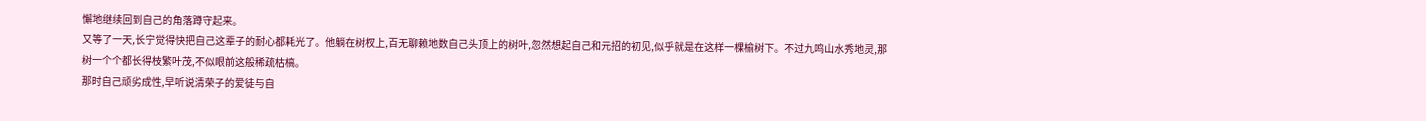懈地继续回到自己的角落蹲守起来。
又等了一天,长宁觉得快把自己这辈子的耐心都耗光了。他躺在树杈上,百无聊赖地数自己头顶上的树叶,忽然想起自己和元招的初见,似乎就是在这样一棵榆树下。不过九鸣山水秀地灵,那树一个个都长得枝繁叶茂,不似眼前这般稀疏枯槁。
那时自己顽劣成性,早听说清荣子的爱徒与自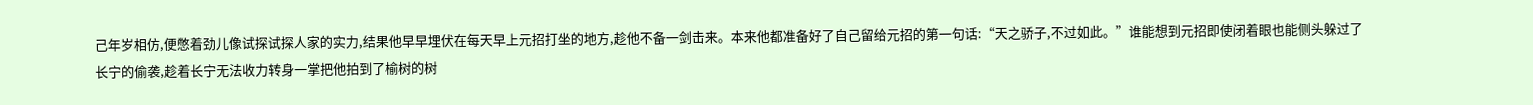己年岁相仿,便憋着劲儿像试探试探人家的实力,结果他早早埋伏在每天早上元招打坐的地方,趁他不备一剑击来。本来他都准备好了自己留给元招的第一句话:“天之骄子,不过如此。”谁能想到元招即使闭着眼也能侧头躲过了长宁的偷袭,趁着长宁无法收力转身一掌把他拍到了榆树的树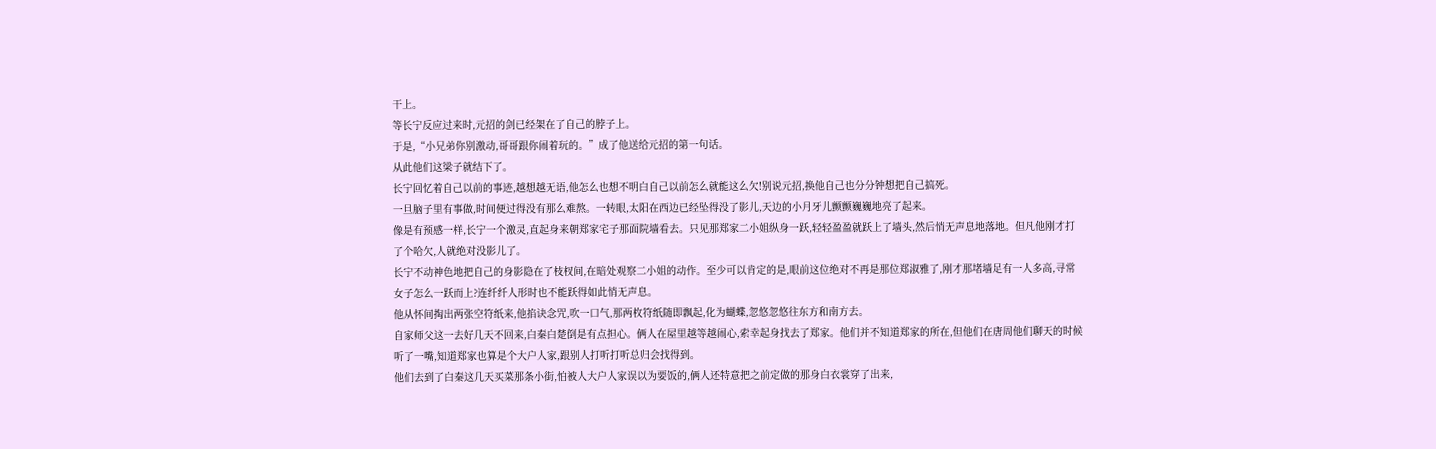干上。
等长宁反应过来时,元招的剑已经架在了自己的脖子上。
于是,“小兄弟你别激动,哥哥跟你闹着玩的。”成了他送给元招的第一句话。
从此他们这梁子就结下了。
长宁回忆着自己以前的事迹,越想越无语,他怎么也想不明白自己以前怎么就能这么欠!别说元招,换他自己也分分钟想把自己搞死。
一旦脑子里有事做,时间便过得没有那么难熬。一转眼,太阳在西边已经坠得没了影儿,天边的小月牙儿颤颤巍巍地亮了起来。
像是有预感一样,长宁一个激灵,直起身来朝郑家宅子那面院墙看去。只见那郑家二小姐纵身一跃,轻轻盈盈就跃上了墙头,然后悄无声息地落地。但凡他刚才打了个哈欠,人就绝对没影儿了。
长宁不动神色地把自己的身影隐在了枝杈间,在暗处观察二小姐的动作。至少可以肯定的是,眼前这位绝对不再是那位郑淑雅了,刚才那堵墙足有一人多高,寻常女子怎么一跃而上?连纤纤人形时也不能跃得如此悄无声息。
他从怀间掏出两张空符纸来,他掐诀念咒,吹一口气,那两枚符纸随即飘起,化为蝴蝶,忽悠忽悠往东方和南方去。
自家师父这一去好几天不回来,白秦白楚倒是有点担心。俩人在屋里越等越闹心,索幸起身找去了郑家。他们并不知道郑家的所在,但他们在唐周他们聊天的时候听了一嘴,知道郑家也算是个大户人家,跟别人打听打听总归会找得到。
他们去到了白秦这几天买菜那条小街,怕被人大户人家误以为要饭的,俩人还特意把之前定做的那身白衣裳穿了出来,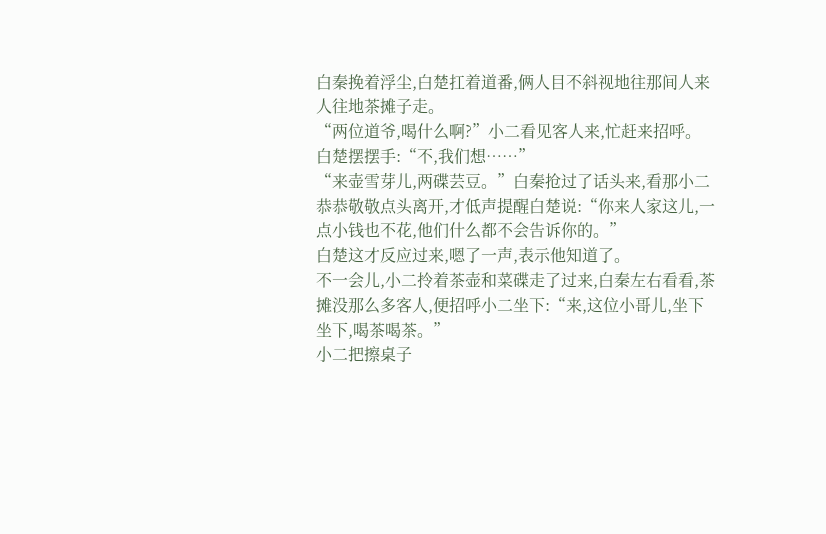白秦挽着浮尘,白楚扛着道番,俩人目不斜视地往那间人来人往地茶摊子走。
“两位道爷,喝什么啊?”小二看见客人来,忙赶来招呼。
白楚摆摆手:“不,我们想……”
“来壶雪芽儿,两碟芸豆。”白秦抢过了话头来,看那小二恭恭敬敬点头离开,才低声提醒白楚说:“你来人家这儿,一点小钱也不花,他们什么都不会告诉你的。”
白楚这才反应过来,嗯了一声,表示他知道了。
不一会儿,小二拎着茶壶和菜碟走了过来,白秦左右看看,茶摊没那么多客人,便招呼小二坐下:“来,这位小哥儿,坐下坐下,喝茶喝茶。”
小二把擦桌子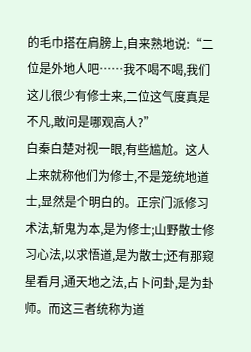的毛巾搭在肩膀上,自来熟地说:“二位是外地人吧……我不喝不喝,我们这儿很少有修士来,二位这气度真是不凡,敢问是哪观高人?”
白秦白楚对视一眼,有些尴尬。这人上来就称他们为修士,不是笼统地道士,显然是个明白的。正宗门派修习术法,斩鬼为本,是为修士;山野散士修习心法,以求悟道,是为散士;还有那窥星看月,通天地之法,占卜问卦,是为卦师。而这三者统称为道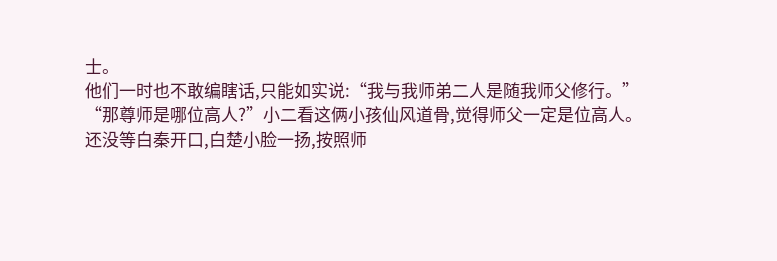士。
他们一时也不敢编瞎话,只能如实说:“我与我师弟二人是随我师父修行。”
“那尊师是哪位高人?”小二看这俩小孩仙风道骨,觉得师父一定是位高人。
还没等白秦开口,白楚小脸一扬,按照师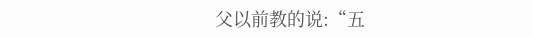父以前教的说:“五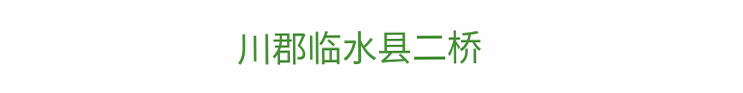川郡临水县二桥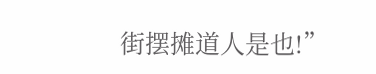街摆摊道人是也!”